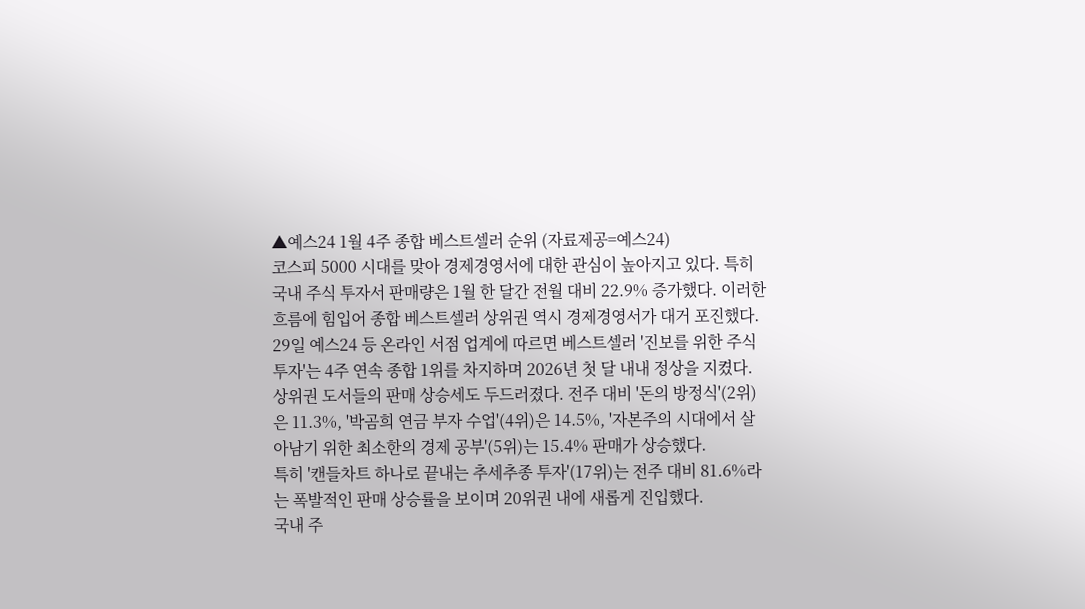▲예스24 1월 4주 종합 베스트셀러 순위 (자료제공=예스24)
코스피 5000 시대를 맞아 경제경영서에 대한 관심이 높아지고 있다. 특히 국내 주식 투자서 판매량은 1월 한 달간 전월 대비 22.9% 증가했다. 이러한 흐름에 힘입어 종합 베스트셀러 상위권 역시 경제경영서가 대거 포진했다.
29일 예스24 등 온라인 서점 업계에 따르면 베스트셀러 '진보를 위한 주식 투자'는 4주 연속 종합 1위를 차지하며 2026년 첫 달 내내 정상을 지켰다.
상위권 도서들의 판매 상승세도 두드러졌다. 전주 대비 '돈의 방정식'(2위)은 11.3%, '박곰희 연금 부자 수업'(4위)은 14.5%, '자본주의 시대에서 살아남기 위한 최소한의 경제 공부'(5위)는 15.4% 판매가 상승했다.
특히 '캔들차트 하나로 끝내는 추세추종 투자'(17위)는 전주 대비 81.6%라는 폭발적인 판매 상승률을 보이며 20위권 내에 새롭게 진입했다.
국내 주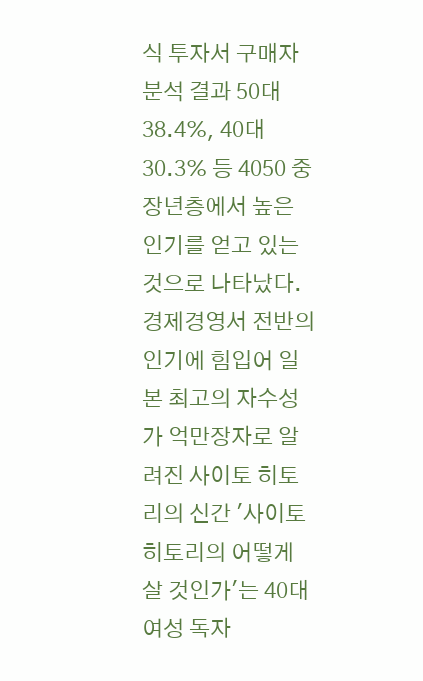식 투자서 구매자 분석 결과 50대 38.4%, 40대 30.3% 등 4050 중장년층에서 높은 인기를 얻고 있는 것으로 나타났다.
경제경영서 전반의 인기에 힘입어 일본 최고의 자수성가 억만장자로 알려진 사이토 히토리의 신간 '사이토 히토리의 어떻게 살 것인가'는 40대 여성 독자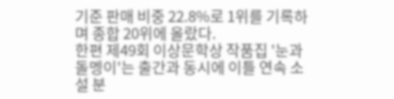기준 판매 비중 22.8%로 1위를 기록하며 종합 20위에 올랐다.
한편 제49회 이상문학상 작품집 '눈과 돌멩이'는 출간과 동시에 이틀 연속 소설 분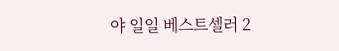야 일일 베스트셀러 2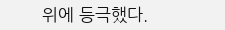위에 등극했다.